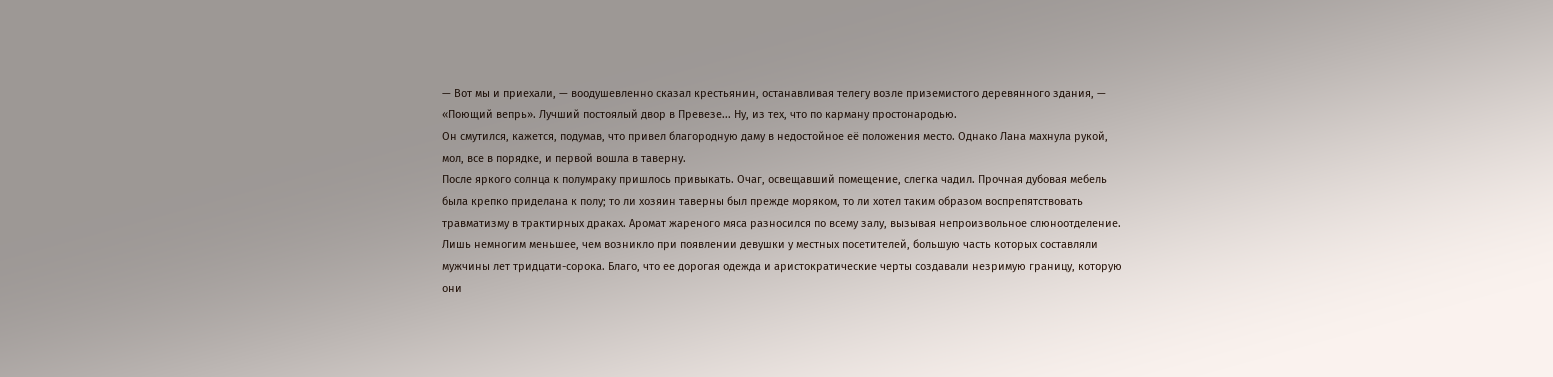— Вот мы и приехали, — воодушевленно сказал крестьянин, останавливая телегу возле приземистого деревянного здания, — «Поющий вепрь». Лучший постоялый двор в Превезе... Ну, из тех, что по карману простонародью.
Он смутился, кажется, подумав, что привел благородную даму в недостойное её положения место. Однако Лана махнула рукой, мол, все в порядке, и первой вошла в таверну.
После яркого солнца к полумраку пришлось привыкать. Очаг, освещавший помещение, слегка чадил. Прочная дубовая мебель была крепко приделана к полу; то ли хозяин таверны был прежде моряком, то ли хотел таким образом воспрепятствовать травматизму в трактирных драках. Аромат жареного мяса разносился по всему залу, вызывая непроизвольное слюноотделение.
Лишь немногим меньшее, чем возникло при появлении девушки у местных посетителей, большую часть которых составляли мужчины лет тридцати-сорока. Благо, что ее дорогая одежда и аристократические черты создавали незримую границу, которую они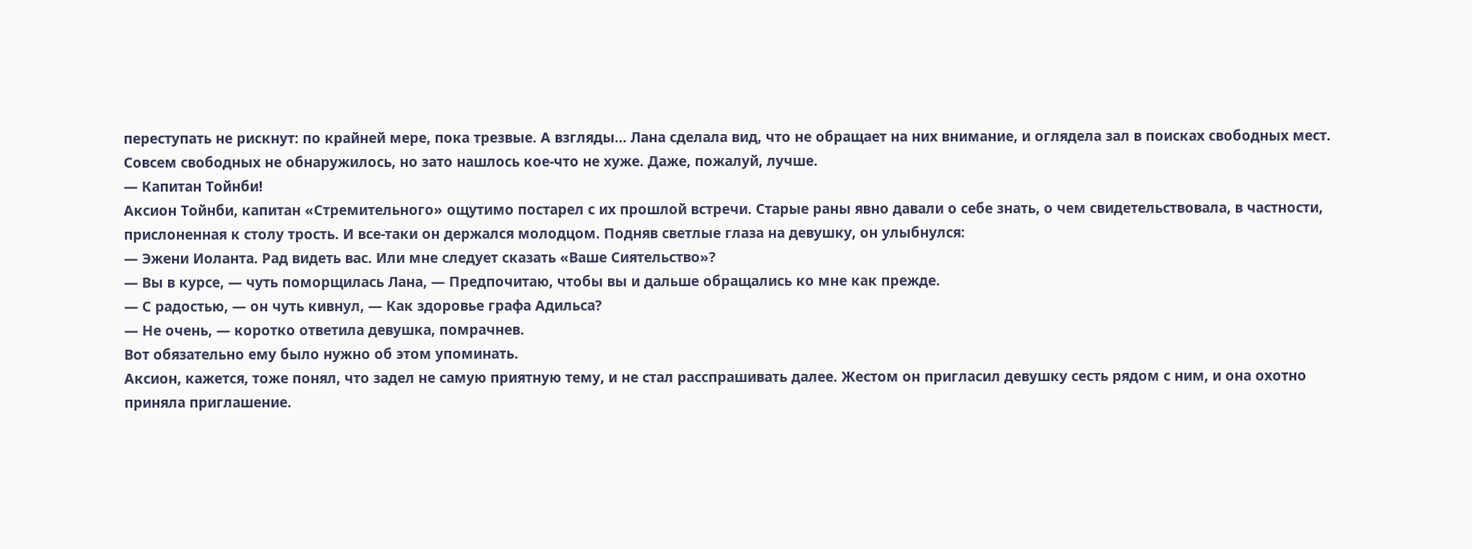переступать не рискнут: по крайней мере, пока трезвые. А взгляды... Лана сделала вид, что не обращает на них внимание, и оглядела зал в поисках свободных мест.
Совсем свободных не обнаружилось, но зато нашлось кое-что не хуже. Даже, пожалуй, лучше.
— Капитан Тойнби!
Аксион Тойнби, капитан «Стремительного» ощутимо постарел с их прошлой встречи. Старые раны явно давали о себе знать, о чем свидетельствовала, в частности, прислоненная к столу трость. И все-таки он держался молодцом. Подняв светлые глаза на девушку, он улыбнулся:
— Эжени Иоланта. Рад видеть вас. Или мне следует сказать «Ваше Сиятельство»?
— Вы в курсе, — чуть поморщилась Лана, — Предпочитаю, чтобы вы и дальше обращались ко мне как прежде.
— С радостью, — он чуть кивнул, — Как здоровье графа Адильса?
— Не очень, — коротко ответила девушка, помрачнев.
Вот обязательно ему было нужно об этом упоминать.
Аксион, кажется, тоже понял, что задел не самую приятную тему, и не стал расспрашивать далее. Жестом он пригласил девушку сесть рядом с ним, и она охотно приняла приглашение.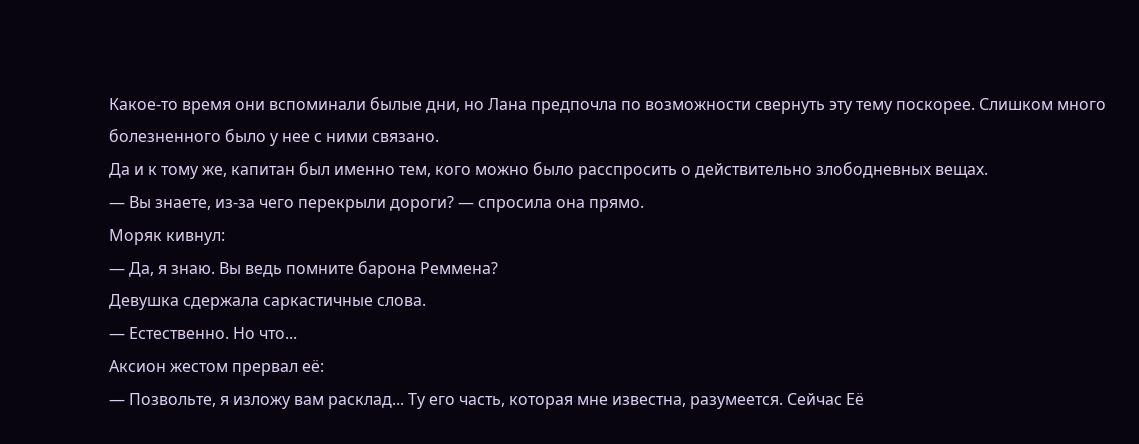Какое-то время они вспоминали былые дни, но Лана предпочла по возможности свернуть эту тему поскорее. Слишком много болезненного было у нее с ними связано.
Да и к тому же, капитан был именно тем, кого можно было расспросить о действительно злободневных вещах.
— Вы знаете, из-за чего перекрыли дороги? — спросила она прямо.
Моряк кивнул:
— Да, я знаю. Вы ведь помните барона Реммена?
Девушка сдержала саркастичные слова.
— Естественно. Но что...
Аксион жестом прервал её:
— Позвольте, я изложу вам расклад... Ту его часть, которая мне известна, разумеется. Сейчас Её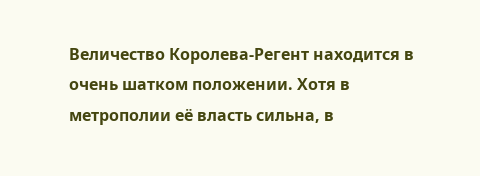Величество Королева-Регент находится в очень шатком положении. Хотя в метрополии её власть сильна, в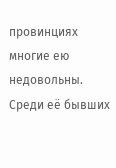провинциях многие ею недовольны. Среди её бывших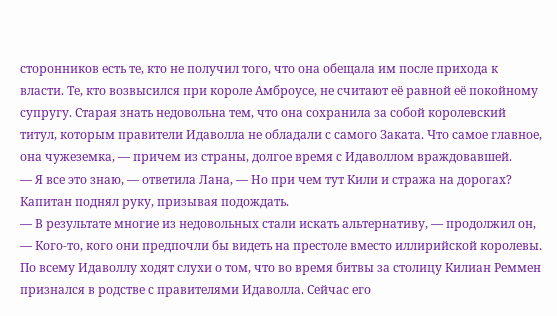сторонников есть те, кто не получил того, что она обещала им после прихода к власти. Те, кто возвысился при короле Амброусе, не считают её равной её покойному супругу. Старая знать недовольна тем, что она сохранила за собой королевский титул, которым правители Идаволла не обладали с самого Заката. Что самое главное, она чужеземка, — причем из страны, долгое время с Идаволлом враждовавшей.
— Я все это знаю, — ответила Лана, — Но при чем тут Кили и стража на дорогах?
Капитан поднял руку, призывая подождать.
— В результате многие из недовольных стали искать альтернативу, — продолжил он, — Кого-то, кого они предпочли бы видеть на престоле вместо иллирийской королевы. По всему Идаволлу ходят слухи о том, что во время битвы за столицу Килиан Реммен признался в родстве с правителями Идаволла. Сейчас его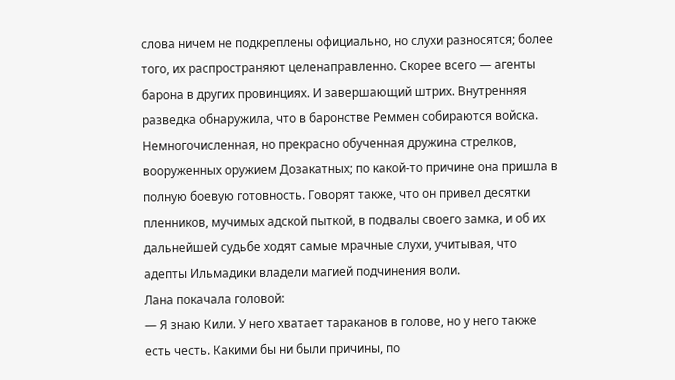слова ничем не подкреплены официально, но слухи разносятся; более того, их распространяют целенаправленно. Скорее всего — агенты барона в других провинциях. И завершающий штрих. Внутренняя разведка обнаружила, что в баронстве Реммен собираются войска. Немногочисленная, но прекрасно обученная дружина стрелков, вооруженных оружием Дозакатных; по какой-то причине она пришла в полную боевую готовность. Говорят также, что он привел десятки пленников, мучимых адской пыткой, в подвалы своего замка, и об их дальнейшей судьбе ходят самые мрачные слухи, учитывая, что адепты Ильмадики владели магией подчинения воли.
Лана покачала головой:
— Я знаю Кили. У него хватает тараканов в голове, но у него также есть честь. Какими бы ни были причины, по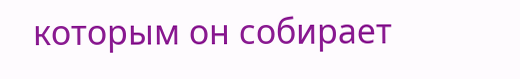которым он собирает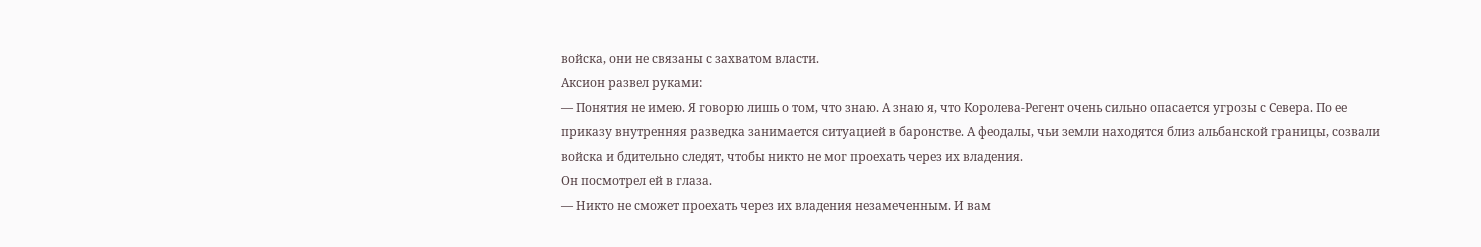войска, они не связаны с захватом власти.
Аксион развел руками:
— Понятия не имею. Я говорю лишь о том, что знаю. А знаю я, что Королева-Регент очень сильно опасается угрозы с Севера. По ее приказу внутренняя разведка занимается ситуацией в баронстве. А феодалы, чьи земли находятся близ альбанской границы, созвали войска и бдительно следят, чтобы никто не мог проехать через их владения.
Он посмотрел ей в глаза.
— Никто не сможет проехать через их владения незамеченным. И вам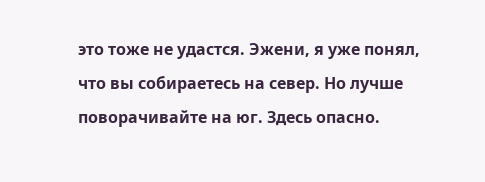это тоже не удастся. Эжени, я уже понял, что вы собираетесь на север. Но лучше поворачивайте на юг. Здесь опасно.